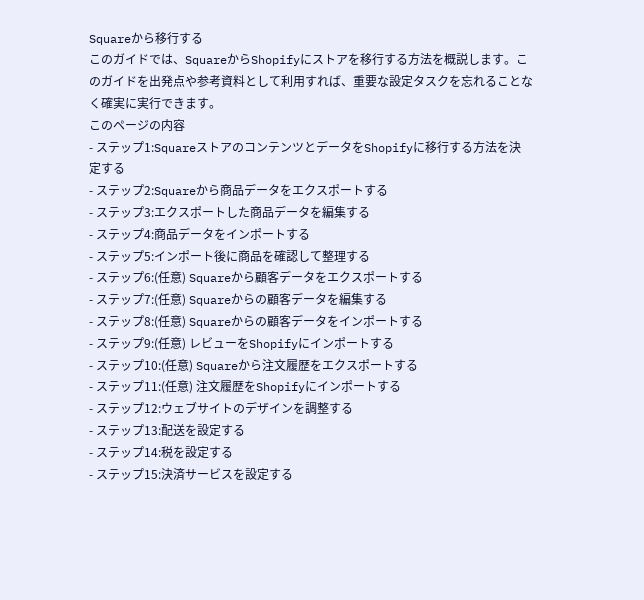Squareから移行する
このガイドでは、SquareからShopifyにストアを移行する方法を概説します。このガイドを出発点や参考資料として利用すれば、重要な設定タスクを忘れることなく確実に実行できます。
このページの内容
- ステップ1:SquareストアのコンテンツとデータをShopifyに移行する方法を決定する
- ステップ2:Squareから商品データをエクスポートする
- ステップ3:エクスポートした商品データを編集する
- ステップ4:商品データをインポートする
- ステップ5:インポート後に商品を確認して整理する
- ステップ6:(任意) Squareから顧客データをエクスポートする
- ステップ7:(任意) Squareからの顧客データを編集する
- ステップ8:(任意) Squareからの顧客データをインポートする
- ステップ9:(任意) レビューをShopifyにインポートする
- ステップ10:(任意) Squareから注文履歴をエクスポートする
- ステップ11:(任意) 注文履歴をShopifyにインポートする
- ステップ12:ウェブサイトのデザインを調整する
- ステップ13:配送を設定する
- ステップ14:税を設定する
- ステップ15:決済サービスを設定する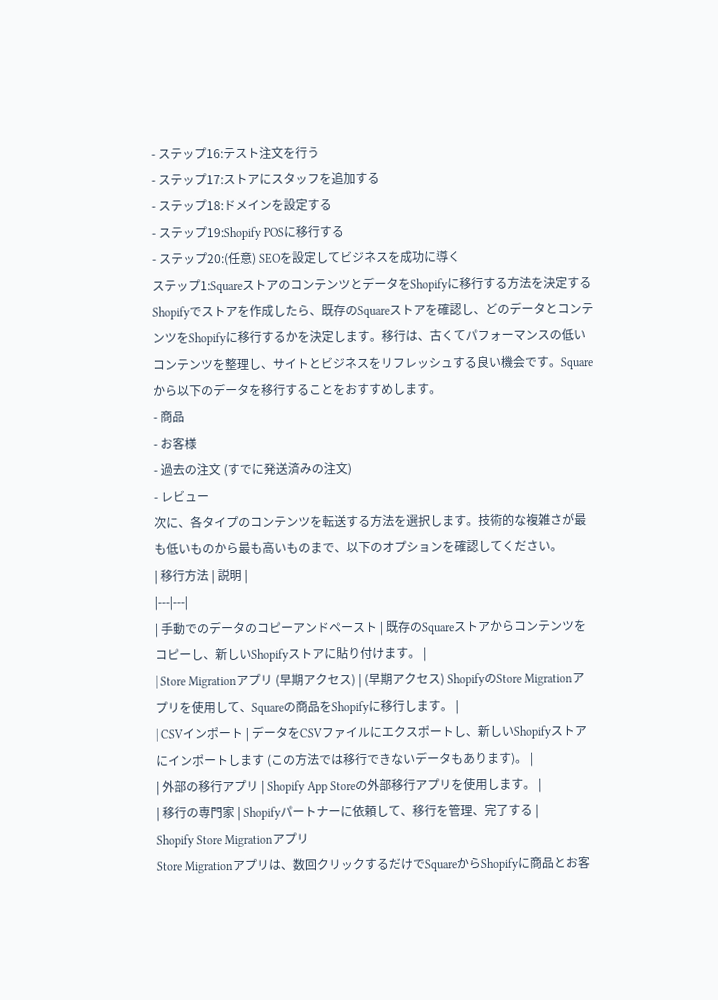- ステップ16:テスト注文を行う
- ステップ17:ストアにスタッフを追加する
- ステップ18:ドメインを設定する
- ステップ19:Shopify POSに移行する
- ステップ20:(任意) SEOを設定してビジネスを成功に導く
ステップ1:SquareストアのコンテンツとデータをShopifyに移行する方法を決定する
Shopifyでストアを作成したら、既存のSquareストアを確認し、どのデータとコンテンツをShopifyに移行するかを決定します。移行は、古くてパフォーマンスの低いコンテンツを整理し、サイトとビジネスをリフレッシュする良い機会です。Squareから以下のデータを移行することをおすすめします。
- 商品
- お客様
- 過去の注文 (すでに発送済みの注文)
- レビュー
次に、各タイプのコンテンツを転送する方法を選択します。技術的な複雑さが最も低いものから最も高いものまで、以下のオプションを確認してください。
| 移行方法 | 説明 |
|---|---|
| 手動でのデータのコピーアンドペースト | 既存のSquareストアからコンテンツをコピーし、新しいShopifyストアに貼り付けます。 |
| Store Migrationアプリ (早期アクセス) | (早期アクセス) ShopifyのStore Migrationアプリを使用して、Squareの商品をShopifyに移行します。 |
| CSVインポート | データをCSVファイルにエクスポートし、新しいShopifyストアにインポートします (この方法では移行できないデータもあります)。 |
| 外部の移行アプリ | Shopify App Storeの外部移行アプリを使用します。 |
| 移行の専門家 | Shopifyパートナーに依頼して、移行を管理、完了する |
Shopify Store Migrationアプリ
Store Migrationアプリは、数回クリックするだけでSquareからShopifyに商品とお客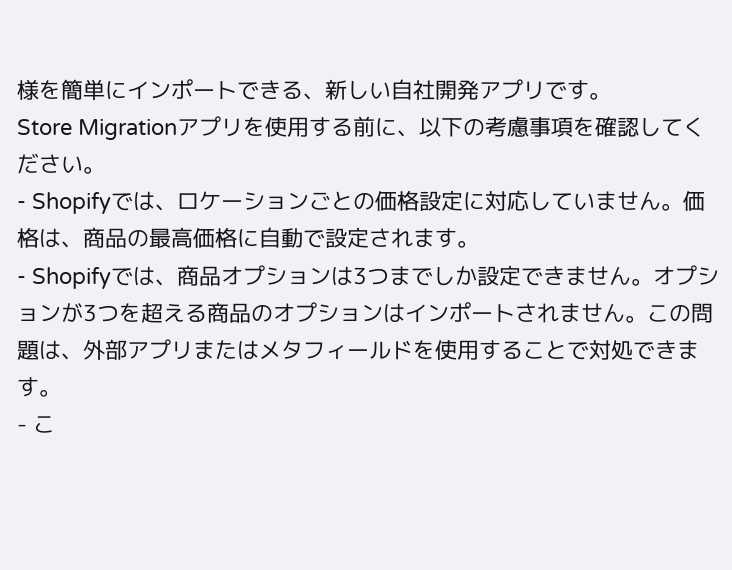様を簡単にインポートできる、新しい自社開発アプリです。
Store Migrationアプリを使用する前に、以下の考慮事項を確認してください。
- Shopifyでは、ロケーションごとの価格設定に対応していません。価格は、商品の最高価格に自動で設定されます。
- Shopifyでは、商品オプションは3つまでしか設定できません。オプションが3つを超える商品のオプションはインポートされません。この問題は、外部アプリまたはメタフィールドを使用することで対処できます。
- こ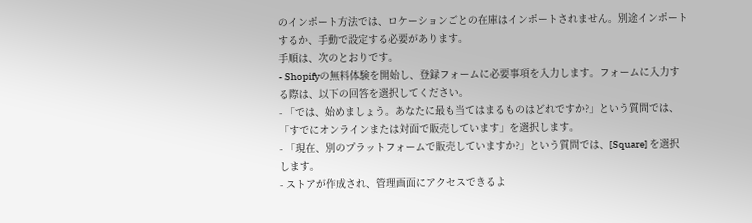のインポート方法では、ロケーションごとの在庫はインポートされません。別途インポートするか、手動で設定する必要があります。
手順は、次のとおりです。
- Shopifyの無料体験を開始し、登録フォームに必要事項を入力します。フォームに入力する際は、以下の回答を選択してください。
- 「では、始めましょう。あなたに最も当てはまるものはどれですか?」という質問では、「すでにオンラインまたは対面で販売しています」を選択します。
- 「現在、別のプラットフォームで販売していますか?」という質問では、[Square] を選択します。
- ストアが作成され、管理画面にアクセスできるよ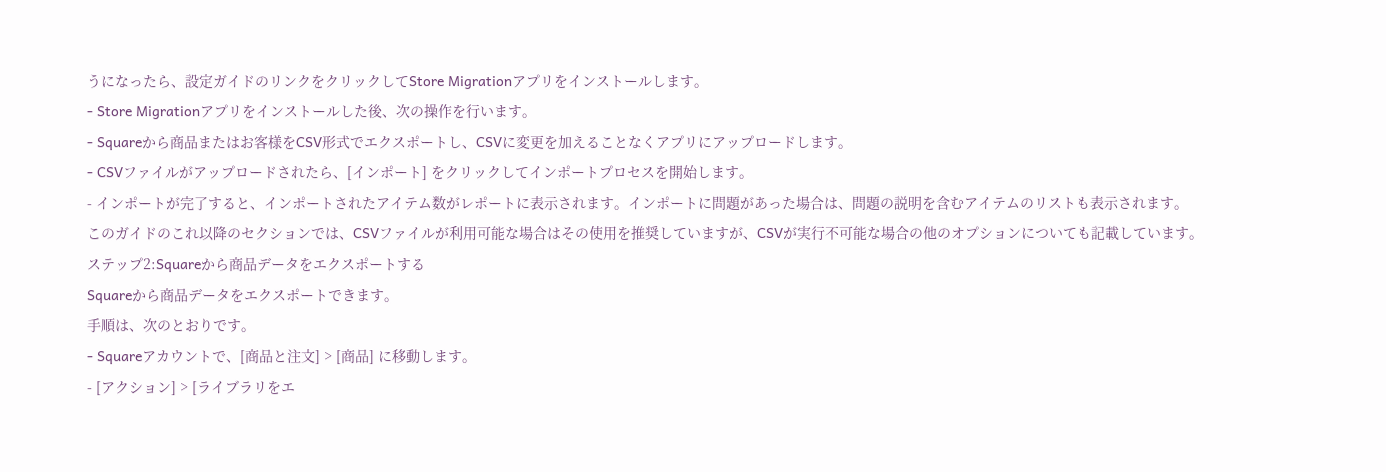うになったら、設定ガイドのリンクをクリックしてStore Migrationアプリをインストールします。
- Store Migrationアプリをインストールした後、次の操作を行います。
- Squareから商品またはお客様をCSV形式でエクスポートし、CSVに変更を加えることなくアプリにアップロードします。
- CSVファイルがアップロードされたら、[インポート] をクリックしてインポートプロセスを開始します。
- インポートが完了すると、インポートされたアイテム数がレポートに表示されます。インポートに問題があった場合は、問題の説明を含むアイテムのリストも表示されます。
このガイドのこれ以降のセクションでは、CSVファイルが利用可能な場合はその使用を推奨していますが、CSVが実行不可能な場合の他のオプションについても記載しています。
ステップ2:Squareから商品データをエクスポートする
Squareから商品データをエクスポートできます。
手順は、次のとおりです。
- Squareアカウントで、[商品と注文] > [商品] に移動します。
- [アクション] > [ライブラリをエ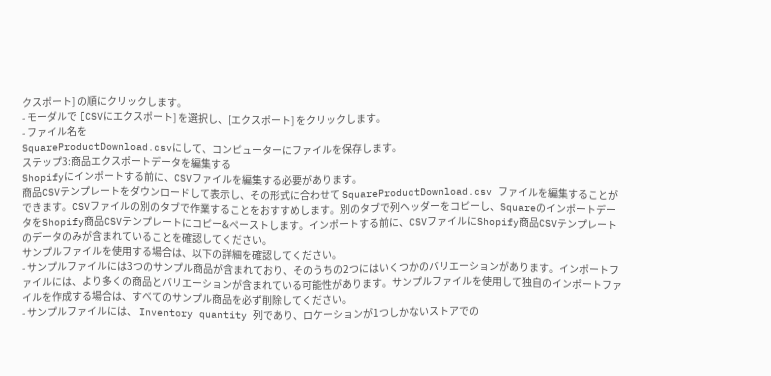クスポート] の順にクリックします。
- モーダルで [CSVにエクスポート] を選択し、[エクスポート] をクリックします。
- ファイル名を
SquareProductDownload.csvにして、コンピューターにファイルを保存します。
ステップ3:商品エクスポートデータを編集する
Shopifyにインポートする前に、CSVファイルを編集する必要があります。
商品CSVテンプレートをダウンロードして表示し、その形式に合わせて SquareProductDownload.csv ファイルを編集することができます。CSVファイルの別のタブで作業することをおすすめします。別のタブで列ヘッダーをコピーし、SquareのインポートデータをShopify商品CSVテンプレートにコピー&ペーストします。インポートする前に、CSVファイルにShopify商品CSVテンプレートのデータのみが含まれていることを確認してください。
サンプルファイルを使用する場合は、以下の詳細を確認してください。
- サンプルファイルには3つのサンプル商品が含まれており、そのうちの2つにはいくつかのバリエーションがあります。インポートファイルには、より多くの商品とバリエーションが含まれている可能性があります。サンプルファイルを使用して独自のインポートファイルを作成する場合は、すべてのサンプル商品を必ず削除してください。
- サンプルファイルには、 Inventory quantity 列であり、ロケーションが1つしかないストアでの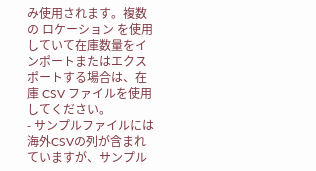み使用されます。複数の ロケーション を使用していて在庫数量をインポートまたはエクスポートする場合は、在庫 CSV ファイルを使用してください。
- サンプルファイルには海外CSVの列が含まれていますが、サンプル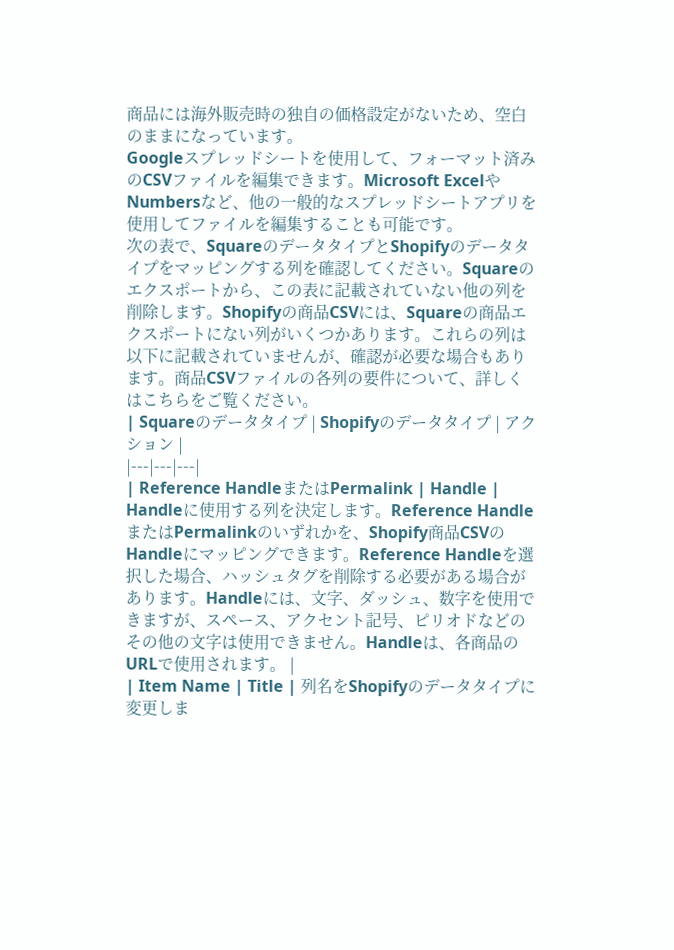商品には海外販売時の独自の価格設定がないため、空白のままになっています。
Googleスプレッドシートを使用して、フォーマット済みのCSVファイルを編集できます。Microsoft ExcelやNumbersなど、他の一般的なスプレッドシートアプリを使用してファイルを編集することも可能です。
次の表で、SquareのデータタイプとShopifyのデータタイプをマッピングする列を確認してください。Squareのエクスポートから、この表に記載されていない他の列を削除します。Shopifyの商品CSVには、Squareの商品エクスポートにない列がいくつかあります。これらの列は以下に記載されていませんが、確認が必要な場合もあります。商品CSVファイルの各列の要件について、詳しくはこちらをご覧ください。
| Squareのデータタイプ | Shopifyのデータタイプ | アクション |
|---|---|---|
| Reference HandleまたはPermalink | Handle | Handleに使用する列を決定します。Reference HandleまたはPermalinkのいずれかを、Shopify商品CSVのHandleにマッピングできます。Reference Handleを選択した場合、ハッシュタグを削除する必要がある場合があります。Handleには、文字、ダッシュ、数字を使用できますが、スペース、アクセント記号、ピリオドなどのその他の文字は使用できません。Handleは、各商品のURLで使用されます。 |
| Item Name | Title | 列名をShopifyのデータタイプに変更しま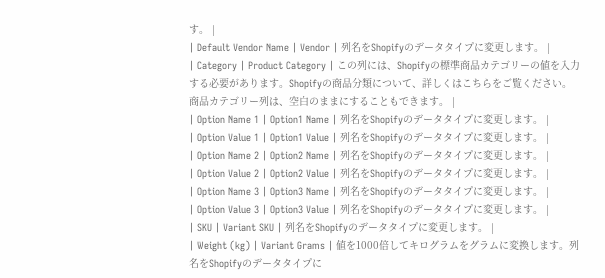す。 |
| Default Vendor Name | Vendor | 列名をShopifyのデータタイプに変更します。 |
| Category | Product Category | この列には、Shopifyの標準商品カテゴリーの値を入力する必要があります。Shopifyの商品分類について、詳しくはこちらをご覧ください。商品カテゴリー列は、空白のままにすることもできます。 |
| Option Name 1 | Option1 Name | 列名をShopifyのデータタイプに変更します。 |
| Option Value 1 | Option1 Value | 列名をShopifyのデータタイプに変更します。 |
| Option Name 2 | Option2 Name | 列名をShopifyのデータタイプに変更します。 |
| Option Value 2 | Option2 Value | 列名をShopifyのデータタイプに変更します。 |
| Option Name 3 | Option3 Name | 列名をShopifyのデータタイプに変更します。 |
| Option Value 3 | Option3 Value | 列名をShopifyのデータタイプに変更します。 |
| SKU | Variant SKU | 列名をShopifyのデータタイプに変更します。 |
| Weight (kg) | Variant Grams | 値を1000倍してキログラムをグラムに変換します。列名をShopifyのデータタイプに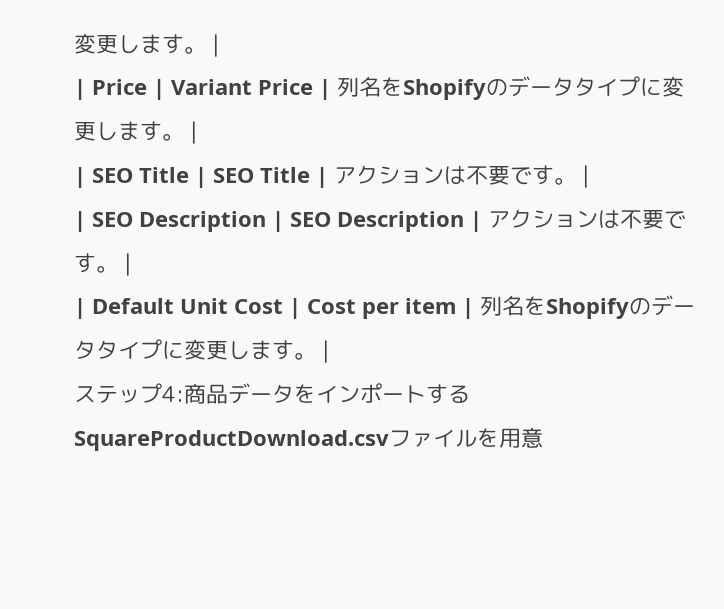変更します。 |
| Price | Variant Price | 列名をShopifyのデータタイプに変更します。 |
| SEO Title | SEO Title | アクションは不要です。 |
| SEO Description | SEO Description | アクションは不要です。 |
| Default Unit Cost | Cost per item | 列名をShopifyのデータタイプに変更します。 |
ステップ4:商品データをインポートする
SquareProductDownload.csvファイルを用意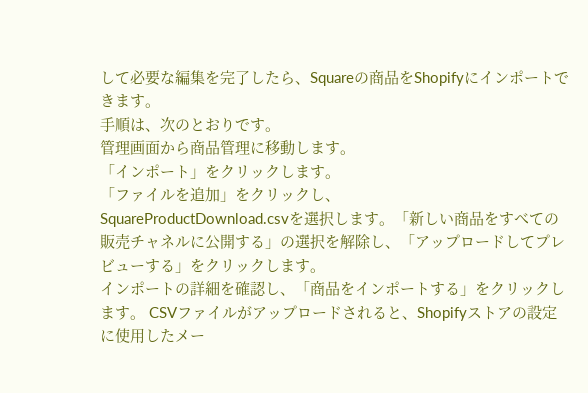して必要な編集を完了したら、Squareの商品をShopifyにインポートできます。
手順は、次のとおりです。
管理画面から商品管理に移動します。
「インポート」をクリックします。
「ファイルを追加」をクリックし、
SquareProductDownload.csvを選択します。「新しい商品をすべての販売チャネルに公開する」の選択を解除し、「アップロードしてプレビューする」をクリックします。
インポートの詳細を確認し、「商品をインポートする」をクリックします。 CSVファイルがアップロードされると、Shopifyストアの設定に使用したメー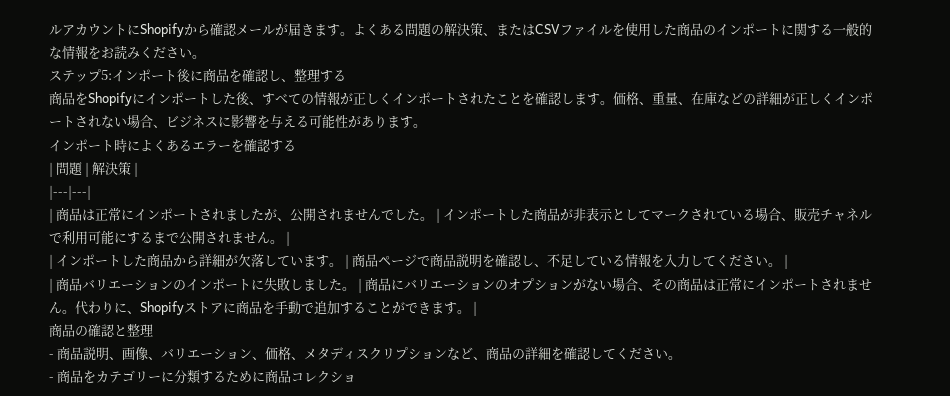ルアカウントにShopifyから確認メールが届きます。よくある問題の解決策、またはCSVファイルを使用した商品のインポートに関する一般的な情報をお読みください。
ステップ5:インポート後に商品を確認し、整理する
商品をShopifyにインポートした後、すべての情報が正しくインポートされたことを確認します。価格、重量、在庫などの詳細が正しくインポートされない場合、ビジネスに影響を与える可能性があります。
インポート時によくあるエラーを確認する
| 問題 | 解決策 |
|---|---|
| 商品は正常にインポートされましたが、公開されませんでした。 | インポートした商品が非表示としてマークされている場合、販売チャネルで利用可能にするまで公開されません。 |
| インポートした商品から詳細が欠落しています。 | 商品ページで商品説明を確認し、不足している情報を入力してください。 |
| 商品バリエーションのインポートに失敗しました。 | 商品にバリエーションのオプションがない場合、その商品は正常にインポートされません。代わりに、Shopifyストアに商品を手動で追加することができます。 |
商品の確認と整理
- 商品説明、画像、バリエーション、価格、メタディスクリプションなど、商品の詳細を確認してください。
- 商品をカテゴリーに分類するために商品コレクショ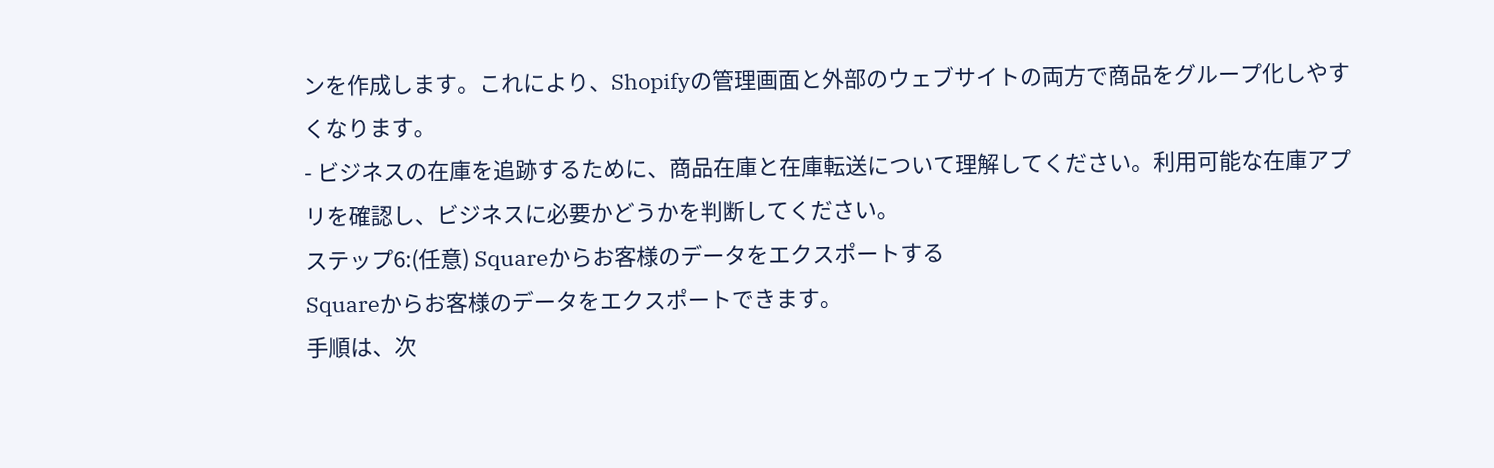ンを作成します。これにより、Shopifyの管理画面と外部のウェブサイトの両方で商品をグループ化しやすくなります。
- ビジネスの在庫を追跡するために、商品在庫と在庫転送について理解してください。利用可能な在庫アプリを確認し、ビジネスに必要かどうかを判断してください。
ステップ6:(任意) Squareからお客様のデータをエクスポートする
Squareからお客様のデータをエクスポートできます。
手順は、次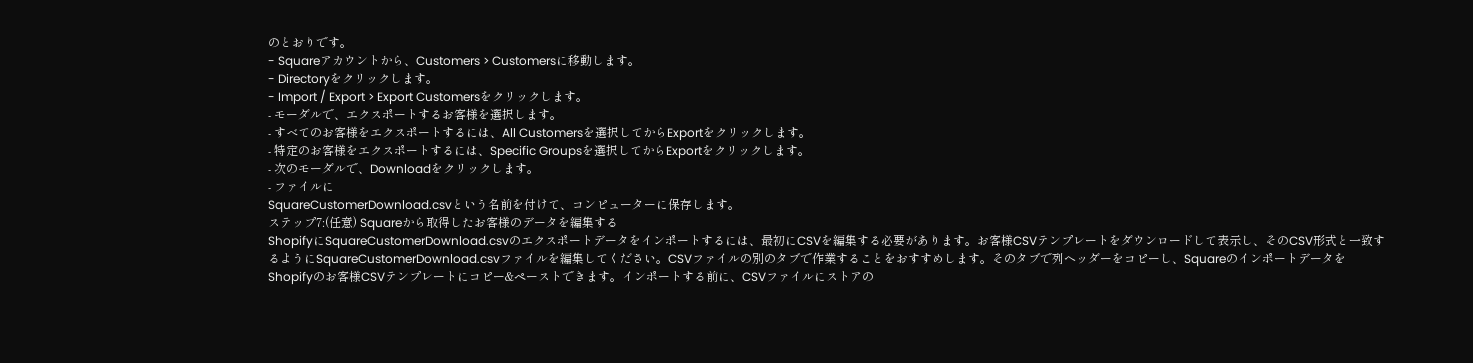のとおりです。
- Squareアカウントから、Customers > Customersに移動します。
- Directoryをクリックします。
- Import / Export > Export Customersをクリックします。
- モーダルで、エクスポートするお客様を選択します。
- すべてのお客様をエクスポートするには、All Customersを選択してからExportをクリックします。
- 特定のお客様をエクスポートするには、Specific Groupsを選択してからExportをクリックします。
- 次のモーダルで、Downloadをクリックします。
- ファイルに
SquareCustomerDownload.csvという名前を付けて、コンピューターに保存します。
ステップ7:(任意) Squareから取得したお客様のデータを編集する
ShopifyにSquareCustomerDownload.csvのエクスポートデータをインポートするには、最初にCSVを編集する必要があります。お客様CSVテンプレートをダウンロードして表示し、そのCSV形式と一致するようにSquareCustomerDownload.csvファイルを編集してください。CSVファイルの別のタブで作業することをおすすめします。そのタブで列ヘッダーをコピーし、SquareのインポートデータをShopifyのお客様CSVテンプレートにコピー&ペーストできます。インポートする前に、CSVファイルにストアの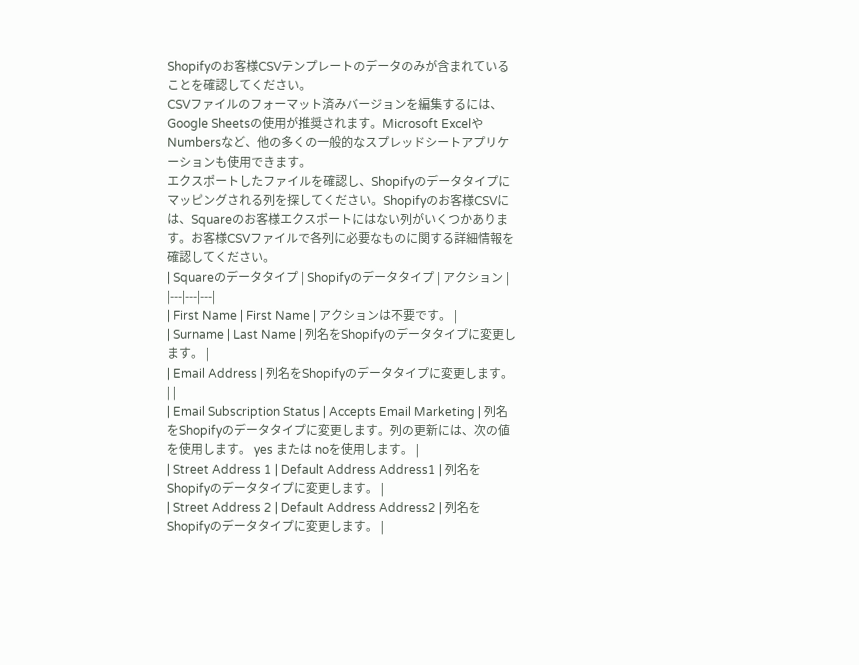Shopifyのお客様CSVテンプレートのデータのみが含まれていることを確認してください。
CSVファイルのフォーマット済みバージョンを編集するには、Google Sheetsの使用が推奨されます。Microsoft ExcelやNumbersなど、他の多くの一般的なスプレッドシートアプリケーションも使用できます。
エクスポートしたファイルを確認し、Shopifyのデータタイプにマッピングされる列を探してください。Shopifyのお客様CSVには、Squareのお客様エクスポートにはない列がいくつかあります。お客様CSVファイルで各列に必要なものに関する詳細情報を確認してください。
| Squareのデータタイプ | Shopifyのデータタイプ | アクション |
|---|---|---|
| First Name | First Name | アクションは不要です。 |
| Surname | Last Name | 列名をShopifyのデータタイプに変更します。 |
| Email Address | 列名をShopifyのデータタイプに変更します。 | |
| Email Subscription Status | Accepts Email Marketing | 列名をShopifyのデータタイプに変更します。列の更新には、次の値を使用します。 yes または noを使用します。 |
| Street Address 1 | Default Address Address1 | 列名をShopifyのデータタイプに変更します。 |
| Street Address 2 | Default Address Address2 | 列名をShopifyのデータタイプに変更します。 |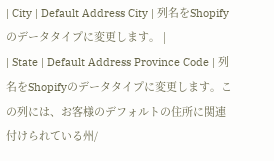| City | Default Address City | 列名をShopifyのデータタイプに変更します。 |
| State | Default Address Province Code | 列名をShopifyのデータタイプに変更します。この列には、お客様のデフォルトの住所に関連付けられている州/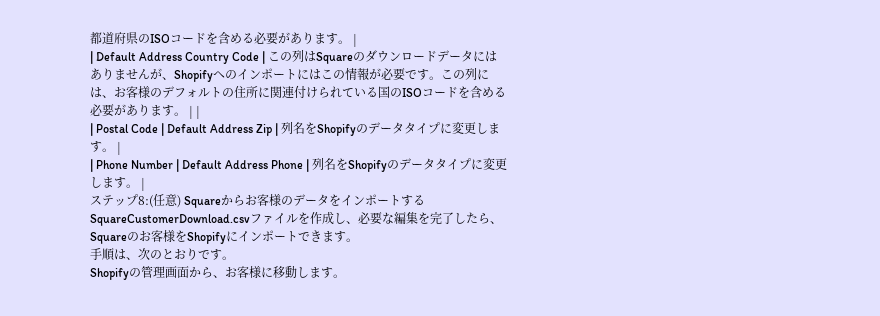都道府県のISOコードを含める必要があります。 |
| Default Address Country Code | この列はSquareのダウンロードデータにはありませんが、Shopifyへのインポートにはこの情報が必要です。この列には、お客様のデフォルトの住所に関連付けられている国のISOコードを含める必要があります。 | |
| Postal Code | Default Address Zip | 列名をShopifyのデータタイプに変更します。 |
| Phone Number | Default Address Phone | 列名をShopifyのデータタイプに変更します。 |
ステップ8:(任意) Squareからお客様のデータをインポートする
SquareCustomerDownload.csvファイルを作成し、必要な編集を完了したら、Squareのお客様をShopifyにインポートできます。
手順は、次のとおりです。
Shopifyの管理画面から、お客様に移動します。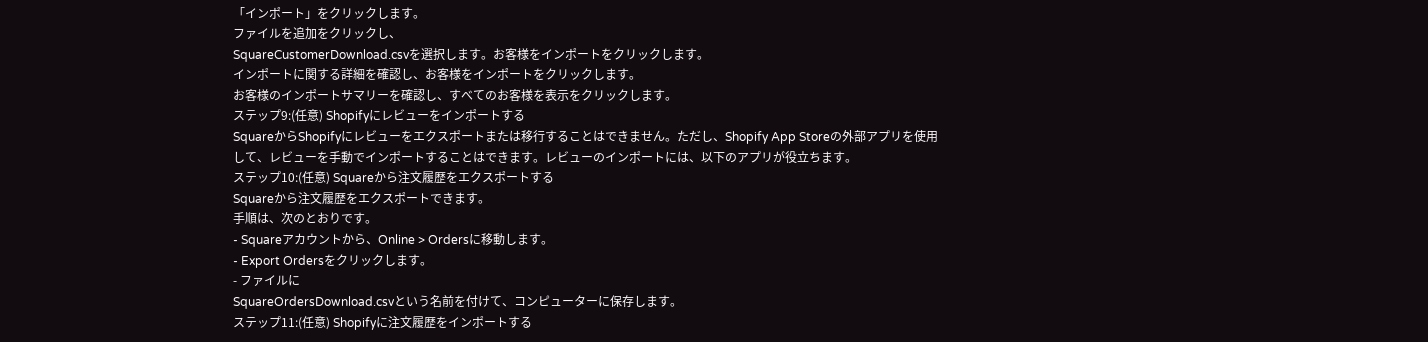「インポート」をクリックします。
ファイルを追加をクリックし、
SquareCustomerDownload.csvを選択します。お客様をインポートをクリックします。
インポートに関する詳細を確認し、お客様をインポートをクリックします。
お客様のインポートサマリーを確認し、すべてのお客様を表示をクリックします。
ステップ9:(任意) Shopifyにレビューをインポートする
SquareからShopifyにレビューをエクスポートまたは移行することはできません。ただし、Shopify App Storeの外部アプリを使用して、レビューを手動でインポートすることはできます。レビューのインポートには、以下のアプリが役立ちます。
ステップ10:(任意) Squareから注文履歴をエクスポートする
Squareから注文履歴をエクスポートできます。
手順は、次のとおりです。
- Squareアカウントから、Online > Ordersに移動します。
- Export Ordersをクリックします。
- ファイルに
SquareOrdersDownload.csvという名前を付けて、コンピューターに保存します。
ステップ11:(任意) Shopifyに注文履歴をインポートする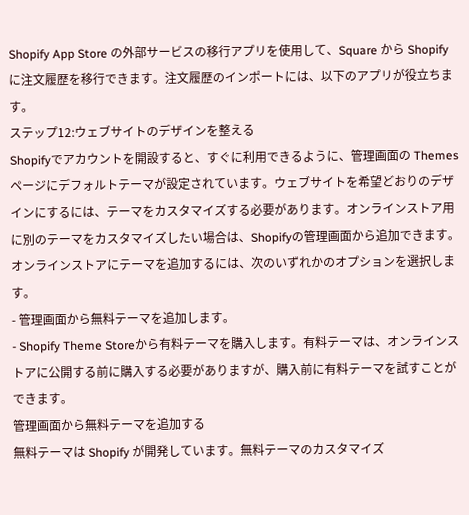Shopify App Store の外部サービスの移行アプリを使用して、Square から Shopify に注文履歴を移行できます。注文履歴のインポートには、以下のアプリが役立ちます。
ステップ12:ウェブサイトのデザインを整える
Shopifyでアカウントを開設すると、すぐに利用できるように、管理画面の Themes ページにデフォルトテーマが設定されています。ウェブサイトを希望どおりのデザインにするには、テーマをカスタマイズする必要があります。オンラインストア用に別のテーマをカスタマイズしたい場合は、Shopifyの管理画面から追加できます。
オンラインストアにテーマを追加するには、次のいずれかのオプションを選択します。
- 管理画面から無料テーマを追加します。
- Shopify Theme Storeから有料テーマを購入します。有料テーマは、オンラインストアに公開する前に購入する必要がありますが、購入前に有料テーマを試すことができます。
管理画面から無料テーマを追加する
無料テーマは Shopify が開発しています。無料テーマのカスタマイズ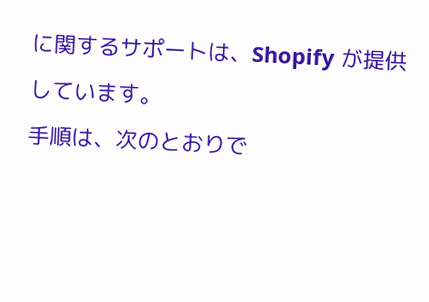に関するサポートは、Shopify が提供しています。
手順は、次のとおりで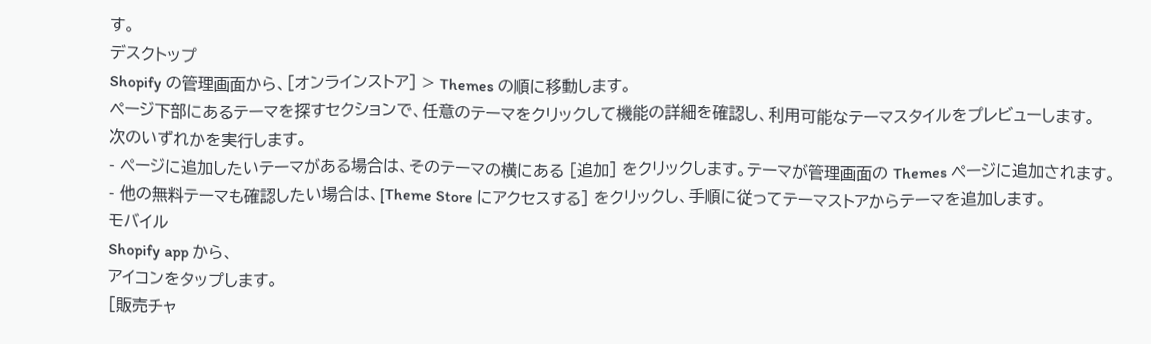す。
デスクトップ
Shopify の管理画面から、[オンラインストア] > Themes の順に移動します。
ページ下部にあるテーマを探すセクションで、任意のテーマをクリックして機能の詳細を確認し、利用可能なテーマスタイルをプレビューします。
次のいずれかを実行します。
- ページに追加したいテーマがある場合は、そのテーマの横にある [追加] をクリックします。テーマが管理画面の Themes ページに追加されます。
- 他の無料テーマも確認したい場合は、[Theme Store にアクセスする] をクリックし、手順に従ってテーマストアからテーマを追加します。
モバイル
Shopify app から、
アイコンをタップします。
[販売チャ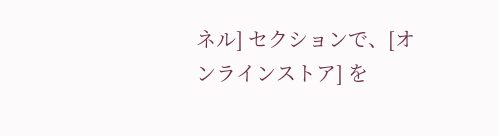ネル] セクションで、[オンラインストア] を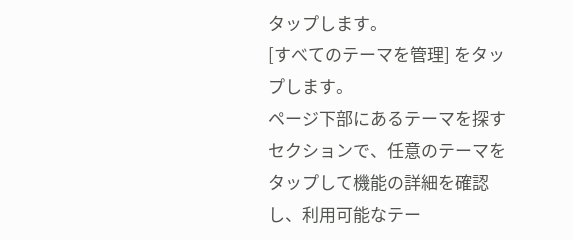タップします。
[すべてのテーマを管理] をタップします。
ページ下部にあるテーマを探すセクションで、任意のテーマをタップして機能の詳細を確認し、利用可能なテー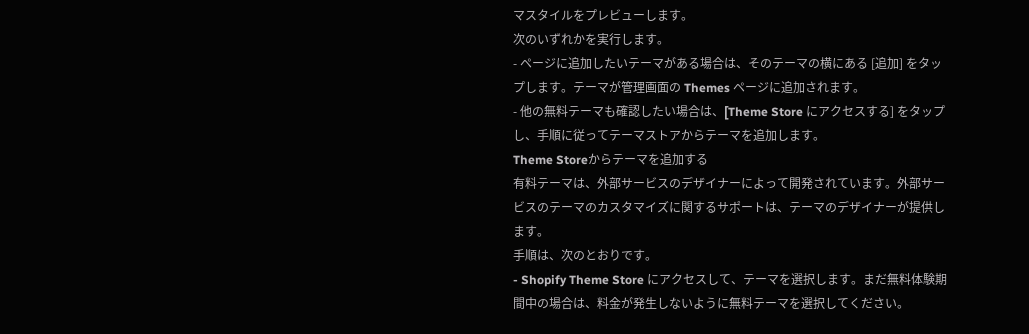マスタイルをプレビューします。
次のいずれかを実行します。
- ページに追加したいテーマがある場合は、そのテーマの横にある [追加] をタップします。テーマが管理画面の Themes ページに追加されます。
- 他の無料テーマも確認したい場合は、[Theme Store にアクセスする] をタップし、手順に従ってテーマストアからテーマを追加します。
Theme Storeからテーマを追加する
有料テーマは、外部サービスのデザイナーによって開発されています。外部サービスのテーマのカスタマイズに関するサポートは、テーマのデザイナーが提供します。
手順は、次のとおりです。
- Shopify Theme Store にアクセスして、テーマを選択します。まだ無料体験期間中の場合は、料金が発生しないように無料テーマを選択してください。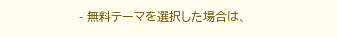- 無料テーマを選択した場合は、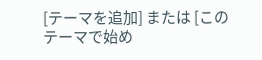[テーマを追加] または [このテーマで始め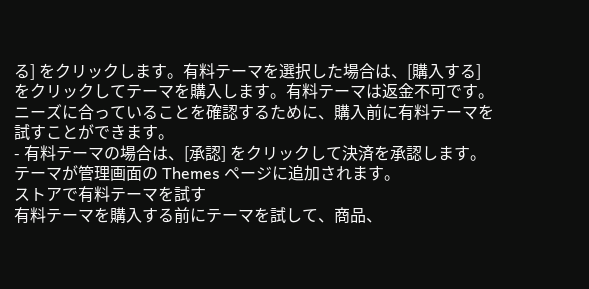る] をクリックします。有料テーマを選択した場合は、[購入する] をクリックしてテーマを購入します。有料テーマは返金不可です。ニーズに合っていることを確認するために、購入前に有料テーマを試すことができます。
- 有料テーマの場合は、[承認] をクリックして決済を承認します。テーマが管理画面の Themes ページに追加されます。
ストアで有料テーマを試す
有料テーマを購入する前にテーマを試して、商品、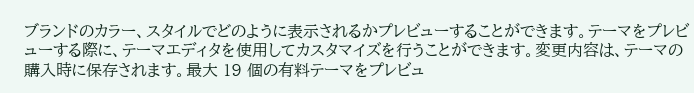ブランドのカラー、スタイルでどのように表示されるかプレビューすることができます。テーマをプレビューする際に、テーマエディタを使用してカスタマイズを行うことができます。変更内容は、テーマの購入時に保存されます。最大 19 個の有料テーマをプレビュ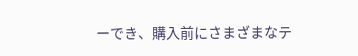ーでき、購入前にさまざまなテ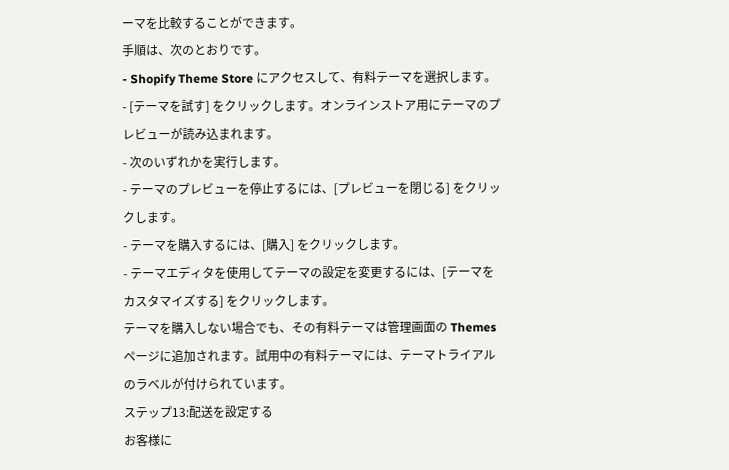ーマを比較することができます。
手順は、次のとおりです。
- Shopify Theme Store にアクセスして、有料テーマを選択します。
- [テーマを試す] をクリックします。オンラインストア用にテーマのプレビューが読み込まれます。
- 次のいずれかを実行します。
- テーマのプレビューを停止するには、[プレビューを閉じる] をクリックします。
- テーマを購入するには、[購入] をクリックします。
- テーマエディタを使用してテーマの設定を変更するには、[テーマをカスタマイズする] をクリックします。
テーマを購入しない場合でも、その有料テーマは管理画面の Themes ページに追加されます。試用中の有料テーマには、テーマトライアルのラベルが付けられています。
ステップ13:配送を設定する
お客様に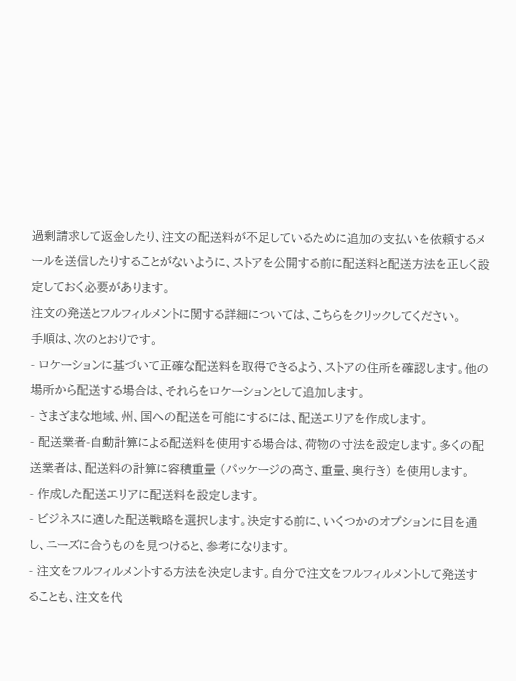過剰請求して返金したり、注文の配送料が不足しているために追加の支払いを依頼するメールを送信したりすることがないように、ストアを公開する前に配送料と配送方法を正しく設定しておく必要があります。
注文の発送とフルフィルメントに関する詳細については、こちらをクリックしてください。
手順は、次のとおりです。
- ロケーションに基づいて正確な配送料を取得できるよう、ストアの住所を確認します。他の場所から配送する場合は、それらをロケーションとして追加します。
- さまざまな地域、州、国への配送を可能にするには、配送エリアを作成します。
- 配送業者-自動計算による配送料を使用する場合は、荷物の寸法を設定します。多くの配送業者は、配送料の計算に容積重量 (パッケージの高さ、重量、奥行き) を使用します。
- 作成した配送エリアに配送料を設定します。
- ビジネスに適した配送戦略を選択します。決定する前に、いくつかのオプションに目を通し、ニーズに合うものを見つけると、参考になります。
- 注文をフルフィルメントする方法を決定します。自分で注文をフルフィルメントして発送することも、注文を代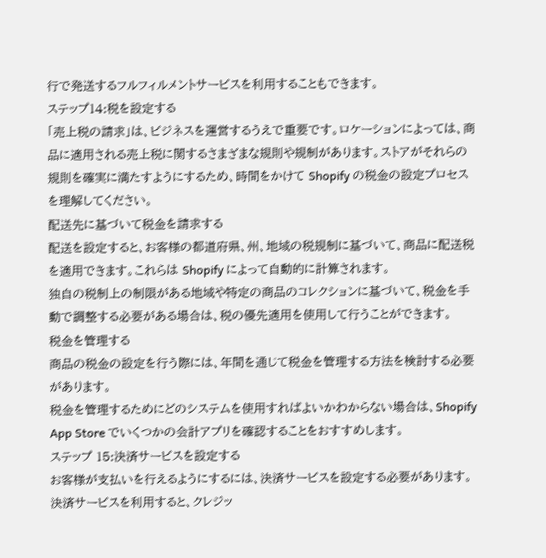行で発送するフルフィルメントサービスを利用することもできます。
ステップ14:税を設定する
「売上税の請求」は、ビジネスを運営するうえで重要です。ロケーションによっては、商品に適用される売上税に関するさまざまな規則や規制があります。ストアがそれらの規則を確実に満たすようにするため、時間をかけて Shopify の税金の設定プロセスを理解してください。
配送先に基づいて税金を請求する
配送を設定すると、お客様の都道府県、州、地域の税規制に基づいて、商品に配送税を適用できます。これらは Shopify によって自動的に計算されます。
独自の税制上の制限がある地域や特定の商品のコレクションに基づいて、税金を手動で調整する必要がある場合は、税の優先適用を使用して行うことができます。
税金を管理する
商品の税金の設定を行う際には、年間を通じて税金を管理する方法を検討する必要があります。
税金を管理するためにどのシステムを使用すればよいかわからない場合は、Shopify App Store でいくつかの会計アプリを確認することをおすすめします。
ステップ 15:決済サービスを設定する
お客様が支払いを行えるようにするには、決済サービスを設定する必要があります。決済サービスを利用すると、クレジッ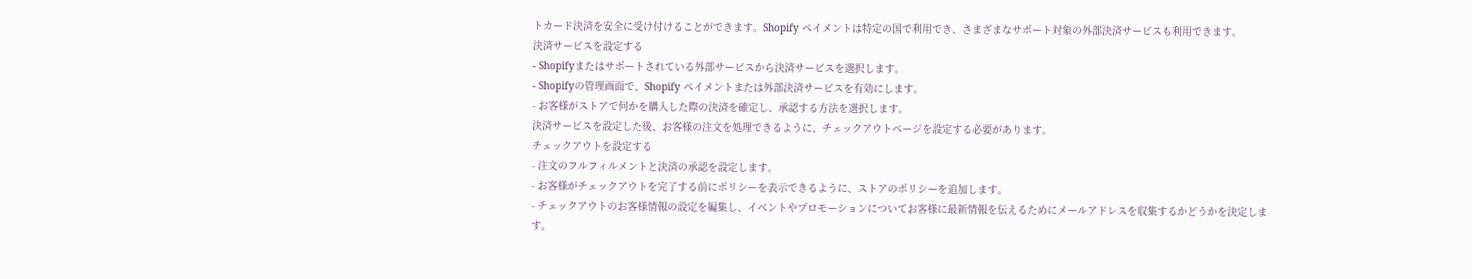トカード決済を安全に受け付けることができます。Shopify ペイメントは特定の国で利用でき、さまざまなサポート対象の外部決済サービスも利用できます。
決済サービスを設定する
- Shopifyまたはサポートされている外部サービスから決済サービスを選択します。
- Shopifyの管理画面で、Shopify ペイメントまたは外部決済サービスを有効にします。
- お客様がストアで何かを購入した際の決済を確定し、承認する方法を選択します。
決済サービスを設定した後、お客様の注文を処理できるように、チェックアウトページを設定する必要があります。
チェックアウトを設定する
- 注文のフルフィルメントと決済の承認を設定します。
- お客様がチェックアウトを完了する前にポリシーを表示できるように、ストアのポリシーを追加します。
- チェックアウトのお客様情報の設定を編集し、イベントやプロモーションについてお客様に最新情報を伝えるためにメールアドレスを収集するかどうかを決定します。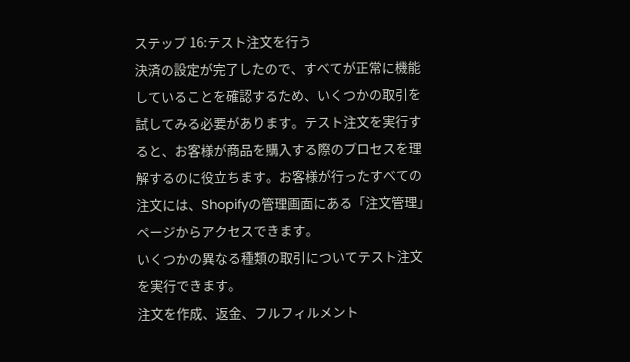ステップ 16:テスト注文を行う
決済の設定が完了したので、すべてが正常に機能していることを確認するため、いくつかの取引を試してみる必要があります。テスト注文を実行すると、お客様が商品を購入する際のプロセスを理解するのに役立ちます。お客様が行ったすべての注文には、Shopifyの管理画面にある「注文管理」ページからアクセスできます。
いくつかの異なる種類の取引についてテスト注文を実行できます。
注文を作成、返金、フルフィルメント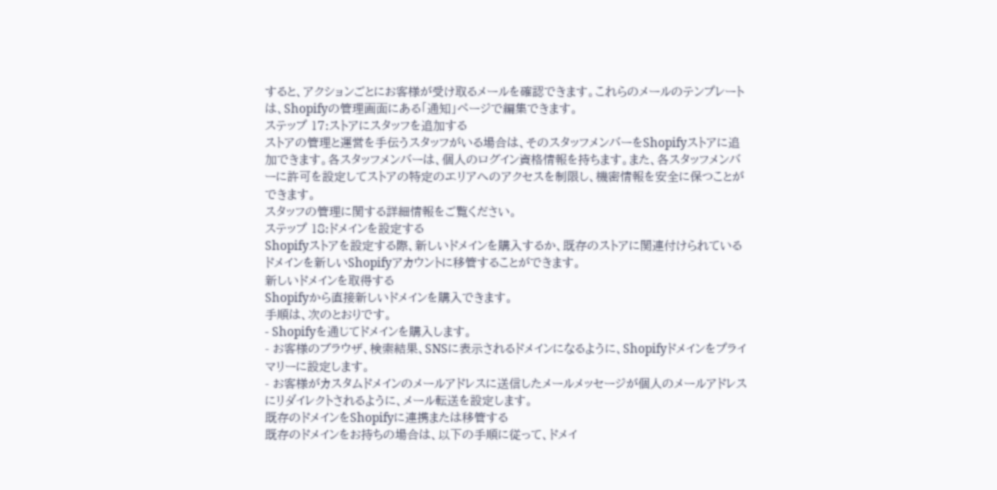すると、アクションごとにお客様が受け取るメールを確認できます。これらのメールのテンプレートは、Shopifyの管理画面にある「通知」ページで編集できます。
ステップ 17:ストアにスタッフを追加する
ストアの管理と運営を手伝うスタッフがいる場合は、そのスタッフメンバーをShopifyストアに追加できます。各スタッフメンバーは、個人のログイン資格情報を持ちます。また、各スタッフメンバーに許可を設定してストアの特定のエリアへのアクセスを制限し、機密情報を安全に保つことができます。
スタッフの管理に関する詳細情報をご覧ください。
ステップ 18:ドメインを設定する
Shopifyストアを設定する際、新しいドメインを購入するか、既存のストアに関連付けられているドメインを新しいShopifyアカウントに移管することができます。
新しいドメインを取得する
Shopifyから直接新しいドメインを購入できます。
手順は、次のとおりです。
- Shopifyを通じてドメインを購入します。
- お客様のブラウザ、検索結果、SNSに表示されるドメインになるように、Shopifyドメインをプライマリーに設定します。
- お客様がカスタムドメインのメールアドレスに送信したメールメッセージが個人のメールアドレスにリダイレクトされるように、メール転送を設定します。
既存のドメインをShopifyに連携または移管する
既存のドメインをお持ちの場合は、以下の手順に従って、ドメイ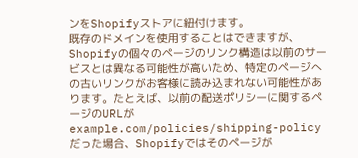ンをShopifyストアに紐付けます。
既存のドメインを使用することはできますが、Shopifyの個々のページのリンク構造は以前のサービスとは異なる可能性が高いため、特定のページへの古いリンクがお客様に読み込まれない可能性があります。たとえば、以前の配送ポリシーに関するページのURLがexample.com/policies/shipping-policyだった場合、Shopifyではそのページが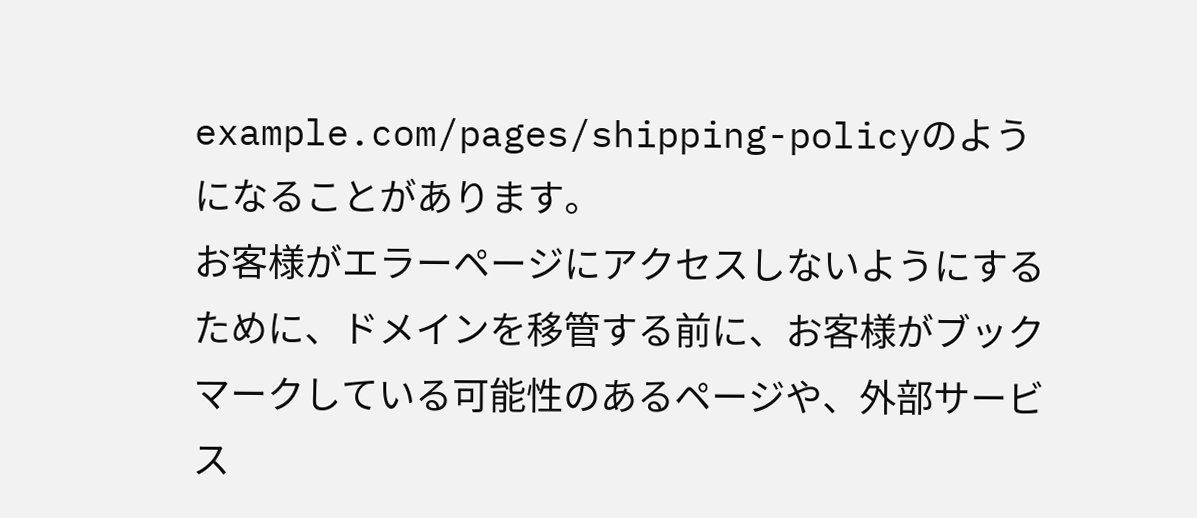example.com/pages/shipping-policyのようになることがあります。
お客様がエラーページにアクセスしないようにするために、ドメインを移管する前に、お客様がブックマークしている可能性のあるページや、外部サービス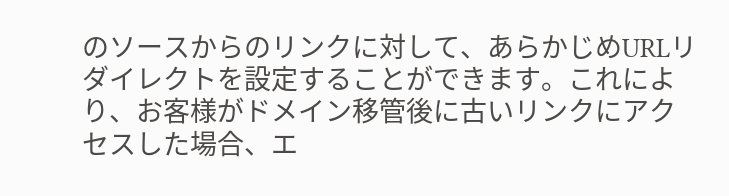のソースからのリンクに対して、あらかじめURLリダイレクトを設定することができます。これにより、お客様がドメイン移管後に古いリンクにアクセスした場合、エ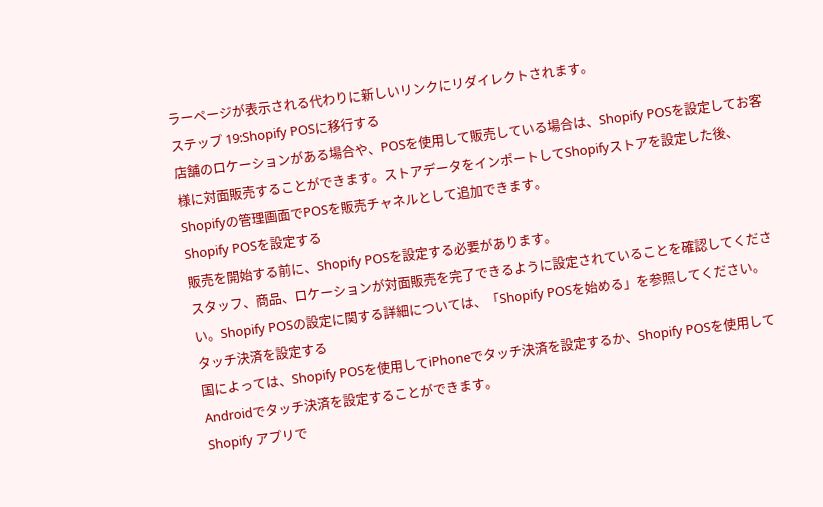ラーページが表示される代わりに新しいリンクにリダイレクトされます。
ステップ 19:Shopify POSに移行する
店舗のロケーションがある場合や、POSを使用して販売している場合は、Shopify POSを設定してお客様に対面販売することができます。ストアデータをインポートしてShopifyストアを設定した後、Shopifyの管理画面でPOSを販売チャネルとして追加できます。
Shopify POSを設定する
販売を開始する前に、Shopify POSを設定する必要があります。
スタッフ、商品、ロケーションが対面販売を完了できるように設定されていることを確認してください。Shopify POSの設定に関する詳細については、「Shopify POSを始める」を参照してください。
タッチ決済を設定する
国によっては、Shopify POSを使用してiPhoneでタッチ決済を設定するか、Shopify POSを使用してAndroidでタッチ決済を設定することができます。
Shopify アプリで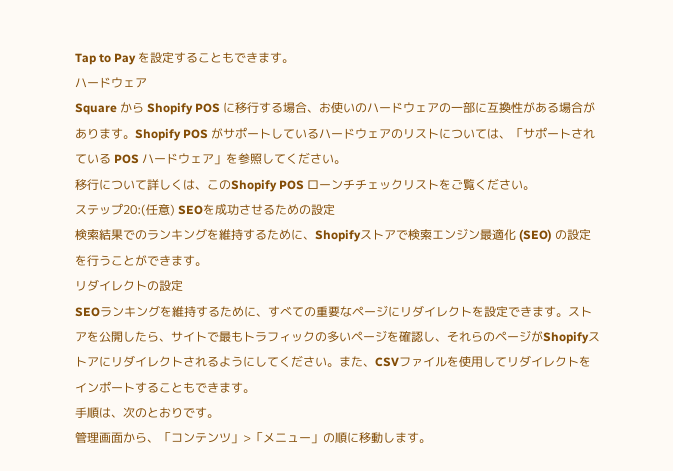Tap to Pay を設定することもできます。
ハードウェア
Square から Shopify POS に移行する場合、お使いのハードウェアの一部に互換性がある場合があります。Shopify POS がサポートしているハードウェアのリストについては、「サポートされている POS ハードウェア」を参照してください。
移行について詳しくは、このShopify POS ローンチチェックリストをご覧ください。
ステップ20:(任意) SEOを成功させるための設定
検索結果でのランキングを維持するために、Shopifyストアで検索エンジン最適化 (SEO) の設定を行うことができます。
リダイレクトの設定
SEOランキングを維持するために、すべての重要なページにリダイレクトを設定できます。ストアを公開したら、サイトで最もトラフィックの多いページを確認し、それらのページがShopifyストアにリダイレクトされるようにしてください。また、CSVファイルを使用してリダイレクトをインポートすることもできます。
手順は、次のとおりです。
管理画面から、「コンテンツ」>「メニュー」の順に移動します。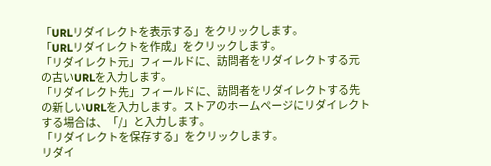「URLリダイレクトを表示する」をクリックします。
「URLリダイレクトを作成」をクリックします。
「リダイレクト元」フィールドに、訪問者をリダイレクトする元の古いURLを入力します。
「リダイレクト先」フィールドに、訪問者をリダイレクトする先の新しいURLを入力します。ストアのホームページにリダイレクトする場合は、「/」と入力します。
「リダイレクトを保存する」をクリックします。
リダイ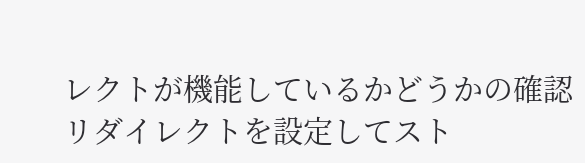レクトが機能しているかどうかの確認
リダイレクトを設定してスト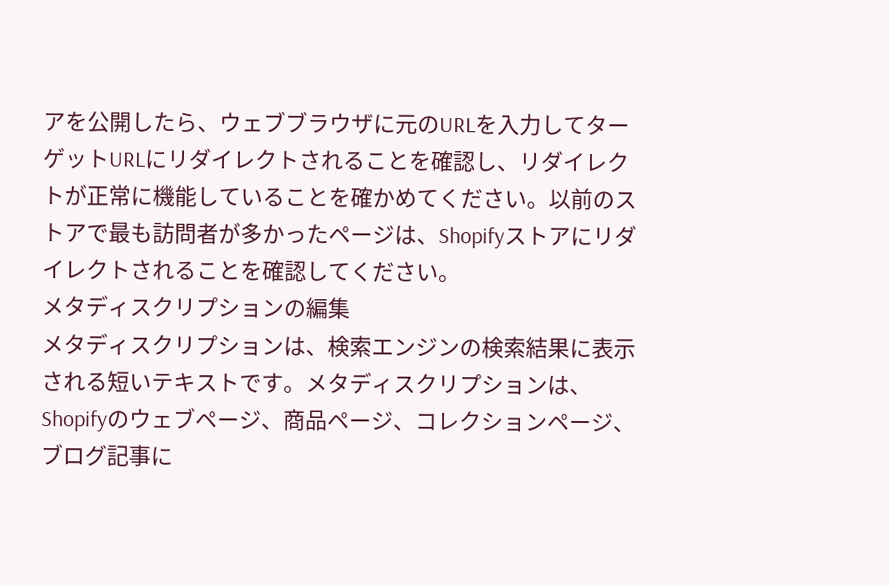アを公開したら、ウェブブラウザに元のURLを入力してターゲットURLにリダイレクトされることを確認し、リダイレクトが正常に機能していることを確かめてください。以前のストアで最も訪問者が多かったページは、Shopifyストアにリダイレクトされることを確認してください。
メタディスクリプションの編集
メタディスクリプションは、検索エンジンの検索結果に表示される短いテキストです。メタディスクリプションは、Shopifyのウェブページ、商品ページ、コレクションページ、ブログ記事に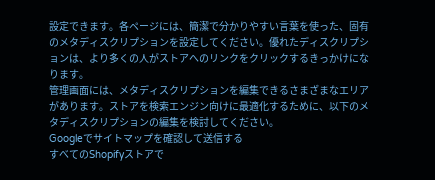設定できます。各ページには、簡潔で分かりやすい言葉を使った、固有のメタディスクリプションを設定してください。優れたディスクリプションは、より多くの人がストアへのリンクをクリックするきっかけになります。
管理画面には、メタディスクリプションを編集できるさまざまなエリアがあります。ストアを検索エンジン向けに最適化するために、以下のメタディスクリプションの編集を検討してください。
Googleでサイトマップを確認して送信する
すべてのShopifyストアで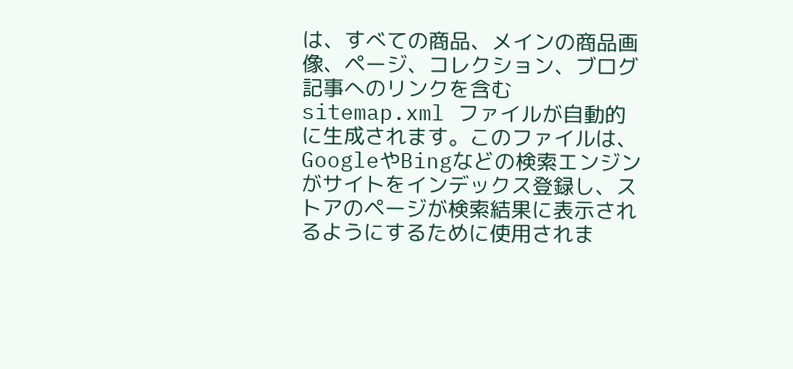は、すべての商品、メインの商品画像、ページ、コレクション、ブログ記事へのリンクを含む sitemap.xml ファイルが自動的に生成されます。このファイルは、GoogleやBingなどの検索エンジンがサイトをインデックス登録し、ストアのページが検索結果に表示されるようにするために使用されま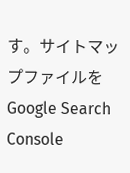す。サイトマップファイルを Google Search Console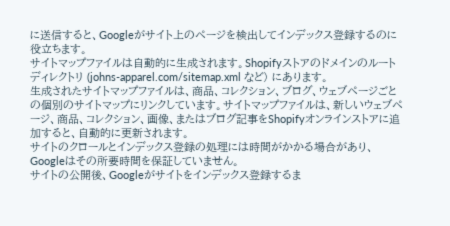に送信すると、Googleがサイト上のページを検出してインデックス登録するのに役立ちます。
サイトマップファイルは自動的に生成されます。Shopifyストアのドメインのルートディレクトリ (johns-apparel.com/sitemap.xml など) にあります。
生成されたサイトマップファイルは、商品、コレクション、ブログ、ウェブページごとの個別のサイトマップにリンクしています。サイトマップファイルは、新しいウェブページ、商品、コレクション、画像、またはブログ記事をShopifyオンラインストアに追加すると、自動的に更新されます。
サイトのクロールとインデックス登録の処理には時間がかかる場合があり、Googleはその所要時間を保証していません。
サイトの公開後、Googleがサイトをインデックス登録するま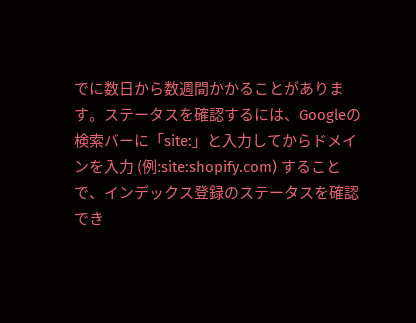でに数日から数週間かかることがあります。ステータスを確認するには、Googleの検索バーに「site:」と入力してからドメインを入力 (例:site:shopify.com) することで、インデックス登録のステータスを確認でき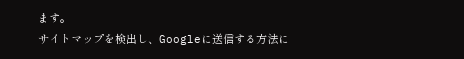ます。
サイトマップを検出し、Googleに送信する方法に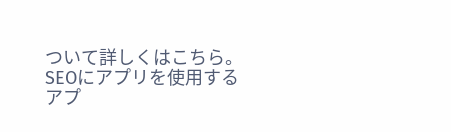ついて詳しくはこちら。
SEOにアプリを使用する
アプ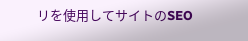リを使用してサイトのSEO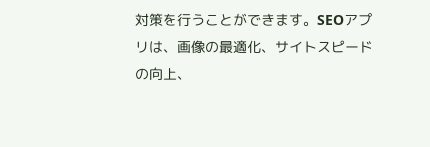対策を行うことができます。SEOアプリは、画像の最適化、サイトスピードの向上、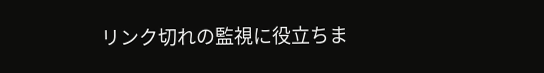リンク切れの監視に役立ちま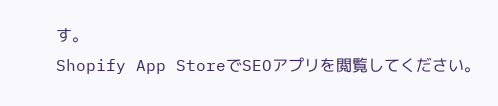す。
Shopify App StoreでSEOアプリを閲覧してください。